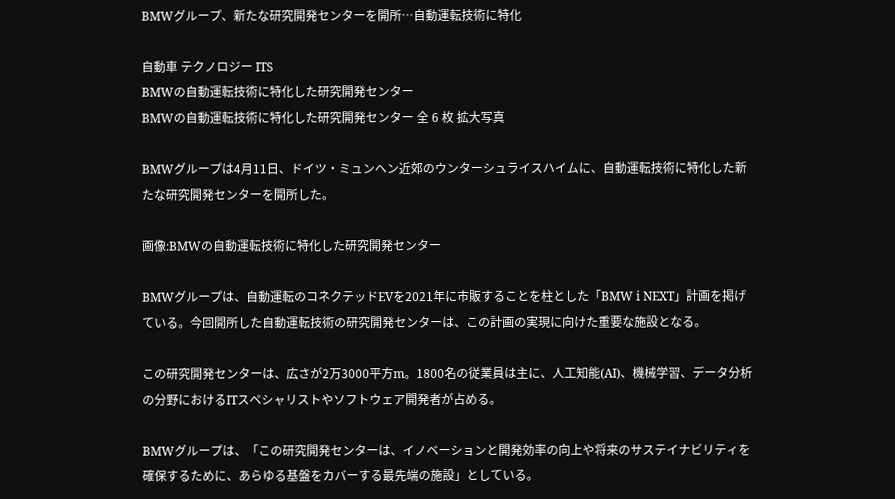BMWグループ、新たな研究開発センターを開所…自動運転技術に特化

自動車 テクノロジー ITS
BMWの自動運転技術に特化した研究開発センター
BMWの自動運転技術に特化した研究開発センター 全 6 枚 拡大写真

BMWグループは4月11日、ドイツ・ミュンヘン近郊のウンターシュライスハイムに、自動運転技術に特化した新たな研究開発センターを開所した。

画像:BMWの自動運転技術に特化した研究開発センター

BMWグループは、自動運転のコネクテッドEVを2021年に市販することを柱とした「BMW i NEXT」計画を掲げている。今回開所した自動運転技術の研究開発センターは、この計画の実現に向けた重要な施設となる。

この研究開発センターは、広さが2万3000平方m。1800名の従業員は主に、人工知能(AI)、機械学習、データ分析の分野におけるITスペシャリストやソフトウェア開発者が占める。

BMWグループは、「この研究開発センターは、イノベーションと開発効率の向上や将来のサステイナビリティを確保するために、あらゆる基盤をカバーする最先端の施設」としている。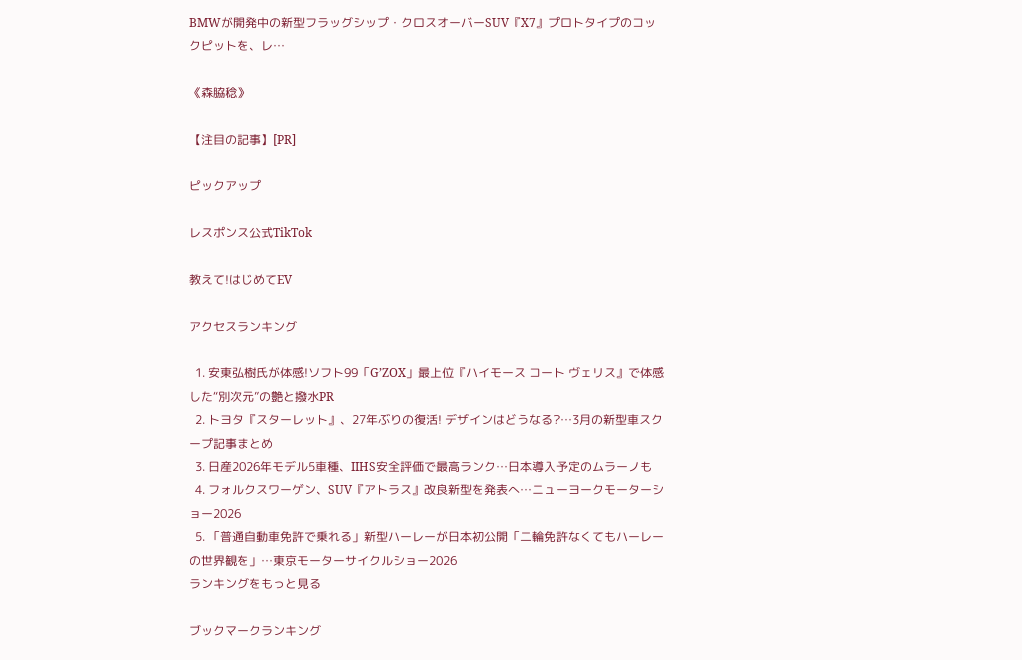BMWが開発中の新型フラッグシップ・クロスオーバーSUV『X7』プロトタイプのコックピットを、レ…

《森脇稔》

【注目の記事】[PR]

ピックアップ

レスポンス公式TikTok

教えて!はじめてEV

アクセスランキング

  1. 安東弘樹氏が体感!ソフト99「G’ZOX」最上位『ハイモース コート ヴェリス』で体感した“別次元”の艶と撥水PR
  2. トヨタ『スターレット』、27年ぶりの復活! デザインはどうなる?…3月の新型車スクープ記事まとめ
  3. 日産2026年モデル5車種、IIHS安全評価で最高ランク…日本導入予定のムラーノも
  4. フォルクスワーゲン、SUV『アトラス』改良新型を発表へ…ニューヨークモーターショー2026
  5. 「普通自動車免許で乗れる」新型ハーレーが日本初公開「二輪免許なくてもハーレーの世界観を」…東京モーターサイクルショー2026
ランキングをもっと見る

ブックマークランキング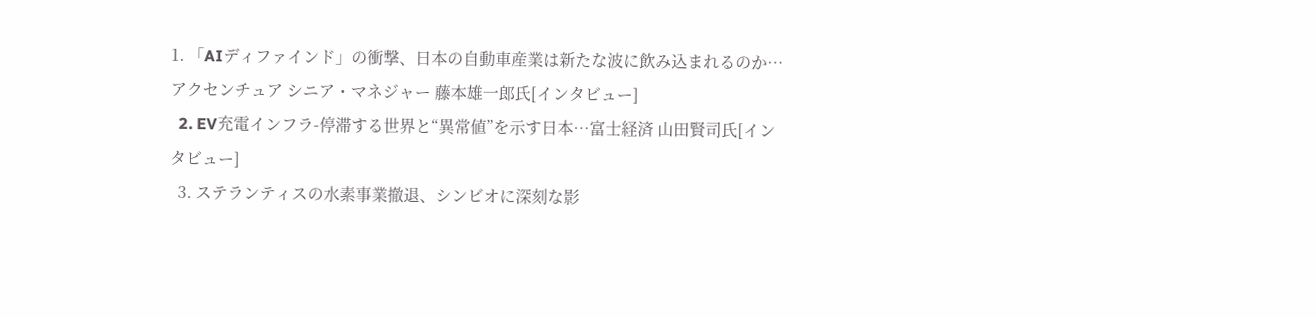1. 「AIディファインド」の衝撃、日本の自動車産業は新たな波に飲み込まれるのか…アクセンチュア シニア・マネジャー 藤本雄一郎氏[インタビュー]
  2. EV充電インフラ-停滞する世界と“異常値”を示す日本…富士経済 山田賢司氏[インタビュー]
  3. ステランティスの水素事業撤退、シンビオに深刻な影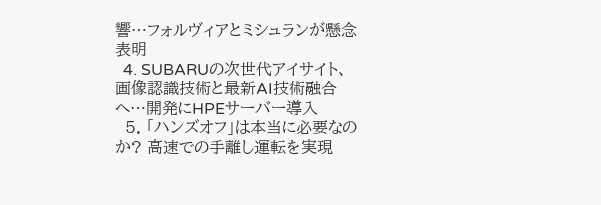響…フォルヴィアとミシュランが懸念表明
  4. SUBARUの次世代アイサイト、画像認識技術と最新AI技術融合へ…開発にHPEサーバー導入
  5. 「ハンズオフ」は本当に必要なのか? 高速での手離し運転を実現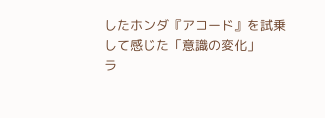したホンダ『アコード』を試乗して感じた「意識の変化」
ラ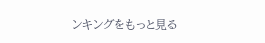ンキングをもっと見る